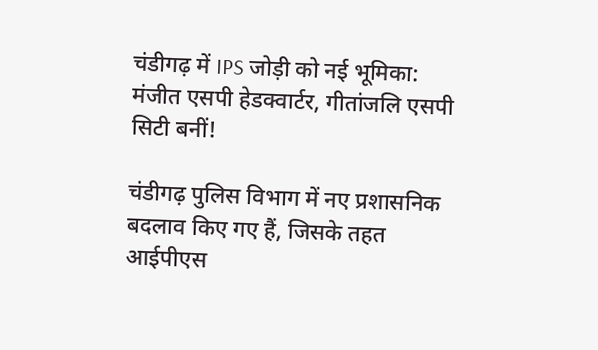चंडीगढ़ में IPS जोड़ी को नई भूमिका: मंजीत एसपी हेडक्वार्टर, गीतांजलि एसपी सिटी बनीं!

चंडीगढ़ पुलिस विभाग में नए प्रशासनिक बदलाव किए गए हैं, जिसके तहत आईपीएस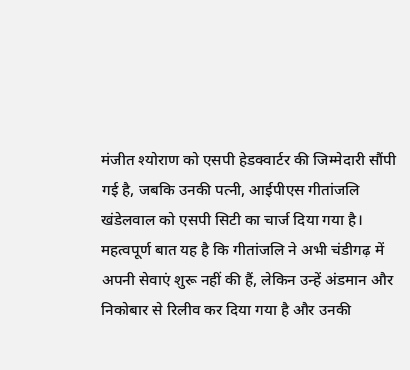मंजीत श्योराण को एसपी हेडक्वार्टर की जिम्मेदारी सौंपी गई है, जबकि उनकी पत्नी, आईपीएस गीतांजलि खंडेलवाल को एसपी सिटी का चार्ज दिया गया है। महत्वपूर्ण बात यह है कि गीतांजलि ने अभी चंडीगढ़ में अपनी सेवाएं शुरू नहीं की हैं, लेकिन उन्हें अंडमान और निकोबार से रिलीव कर दिया गया है और उनकी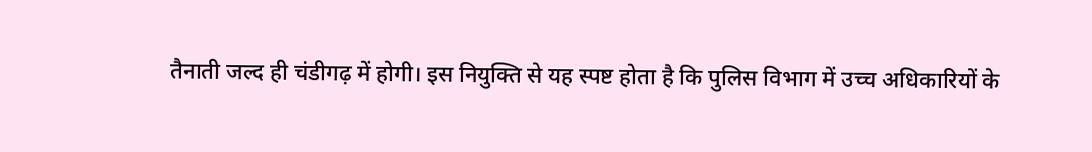तैनाती जल्द ही चंडीगढ़ में होगी। इस नियुक्ति से यह स्पष्ट होता है कि पुलिस विभाग में उच्च अधिकारियों के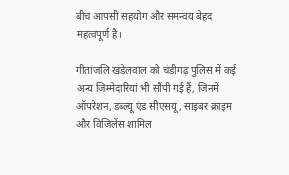बीच आपसी सहयोग और समन्वय बेहद महत्वपूर्ण है।

गीतांजलि खंडेलवाल को चंडीगढ़ पुलिस में कई अन्य जिम्मेदारियां भी सौंपी गई हैं, जिनमें ऑपरेशन, डब्ल्यू एंड सीएसयू, साइबर क्राइम और विजिलेंस शामिल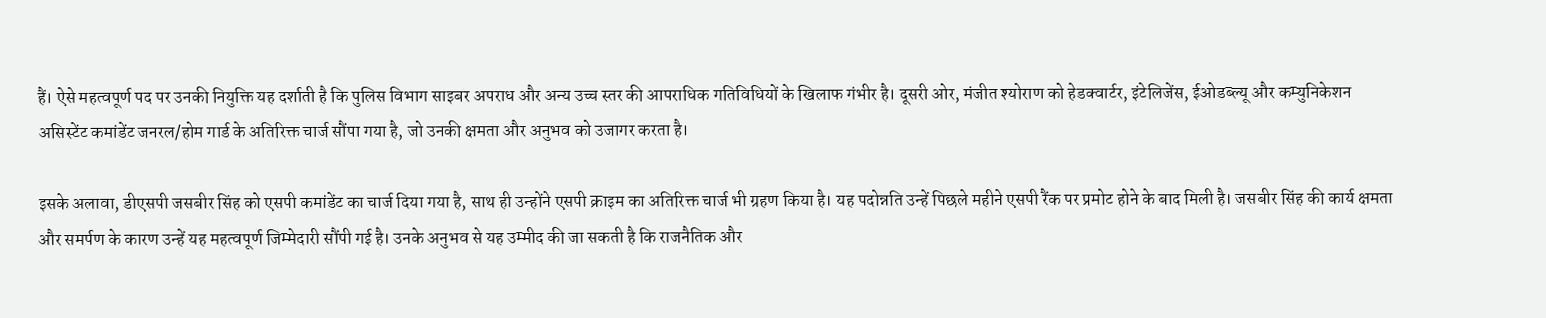हैं। ऐसे महत्वपूर्ण पद पर उनकी नियुक्ति यह दर्शाती है कि पुलिस विभाग साइबर अपराध और अन्य उच्च स्तर की आपराधिक गतिविधियों के खिलाफ गंभीर है। दूसरी ओर, मंजीत श्योराण को हेडक्वार्टर, इंटेलिजेंस, ईओडब्ल्यू और कम्युनिकेशन असिस्टेंट कमांडेंट जनरल/होम गार्ड के अतिरिक्त चार्ज सौंपा गया है, जो उनकी क्षमता और अनुभव को उजागर करता है।

इसके अलावा, डीएसपी जसबीर सिंह को एसपी कमांडेंट का चार्ज दिया गया है, साथ ही उन्होंने एसपी क्राइम का अतिरिक्त चार्ज भी ग्रहण किया है। यह पदोन्नति उन्हें पिछले महीने एसपी रैंक पर प्रमोट होने के बाद मिली है। जसबीर सिंह की कार्य क्षमता और समर्पण के कारण उन्हें यह महत्वपूर्ण जिम्मेदारी सौंपी गई है। उनके अनुभव से यह उम्मीद की जा सकती है कि राजनैतिक और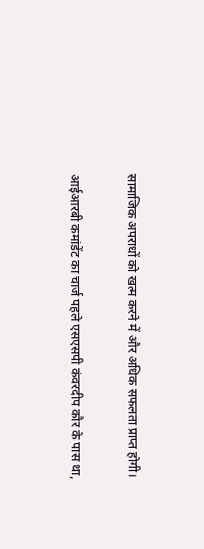सामाजिक अपराधों को खत्म करने में और अधिक सफलता प्राप्त होगी।

आईआरबी कमांडेंट का चार्ज पहले एसएसपी कंवरदीप कौर के पास था,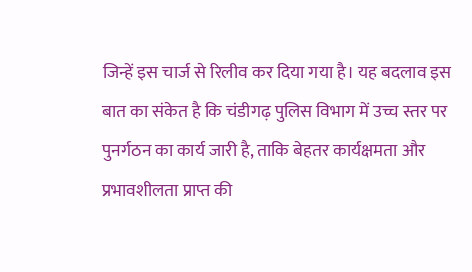जिन्हें इस चार्ज से रिलीव कर दिया गया है। यह बदलाव इस बात का संकेत है कि चंडीगढ़ पुलिस विभाग में उच्च स्तर पर पुनर्गठन का कार्य जारी है, ताकि बेहतर कार्यक्षमता और प्रभावशीलता प्राप्त की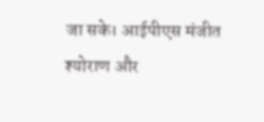जा सके। आईपीएस मंजीत श्योराण और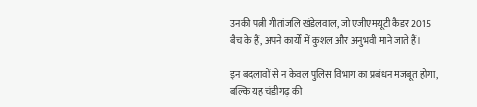उनकी पत्नी गीतांजलि खंडेलवाल, जो एजीएमयूटी कैडर 2015 बैच के हैं, अपने कार्यों में कुशल और अनुभवी माने जाते हैं।

इन बदलावों से न केवल पुलिस विभाग का प्रबंधन मजबूत होगा, बल्कि यह चंडीगढ़ की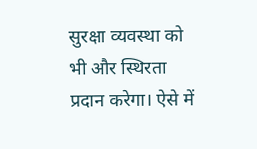सुरक्षा व्यवस्था को भी और स्थिरता प्रदान करेगा। ऐसे में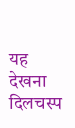यह देखना दिलचस्प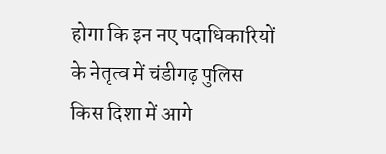होगा कि इन नए पदाधिकारियों के नेतृत्व में चंडीगढ़ पुलिस किस दिशा में आगे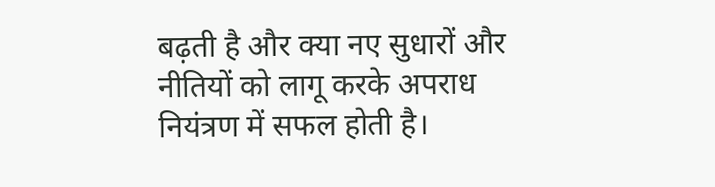बढ़ती है और क्या नए सुधारों और नीतियों को लागू करके अपराध नियंत्रण में सफल होती है।